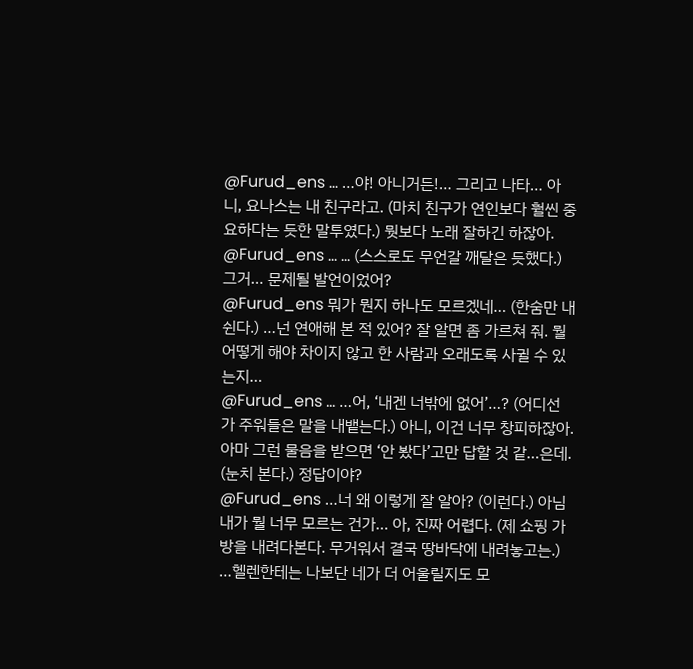@Furud_ens … …야! 아니거든!… 그리고 나타… 아니, 요나스는 내 친구라고. (마치 친구가 연인보다 훨씬 중요하다는 듯한 말투였다.) 뭣보다 노래 잘하긴 하잖아.
@Furud_ens … … (스스로도 무언갈 깨달은 듯했다.) 그거… 문제될 발언이었어?
@Furud_ens 뭐가 뭔지 하나도 모르겠네… (한숨만 내쉰다.) …넌 연애해 본 적 있어? 잘 알면 좀 가르쳐 줘. 뭘 어떻게 해야 차이지 않고 한 사람과 오래도록 사귈 수 있는지…
@Furud_ens … …어, ‘내겐 너밖에 없어’…? (어디선가 주워들은 말을 내뱉는다.) 아니, 이건 너무 창피하잖아. 아마 그런 물음을 받으면 ‘안 봤다’고만 답할 것 같…은데. (눈치 본다.) 정답이야?
@Furud_ens …너 왜 이렇게 잘 알아? (이런다.) 아님 내가 뭘 너무 모르는 건가… 아, 진짜 어렵다. (제 쇼핑 가방을 내려다본다. 무거워서 결국 땅바닥에 내려놓고는.) …헬렌한테는 나보단 네가 더 어울릴지도 모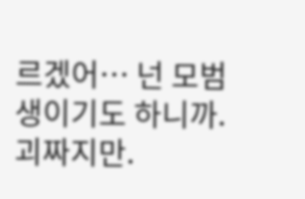르겠어… 넌 모범생이기도 하니까. 괴짜지만.